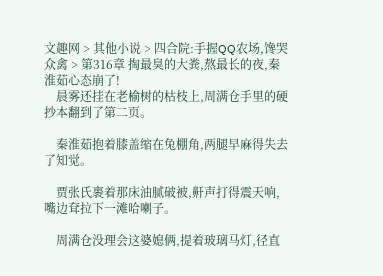文趣网 > 其他小说 > 四合院:手握QQ农场,馋哭众禽 > 第316章 掏最臭的大粪,熬最长的夜,秦淮茹心态崩了!
    晨雾还挂在老榆树的枯枝上,周满仓手里的硬抄本翻到了第二页。

    秦淮茹抱着膝盖缩在兔棚角,两腿早麻得失去了知觉。

    贾张氏裹着那床油腻破被,鼾声打得震天响,嘴边耷拉下一滩哈喇子。

    周满仓没理会这婆媳俩,提着玻璃马灯,径直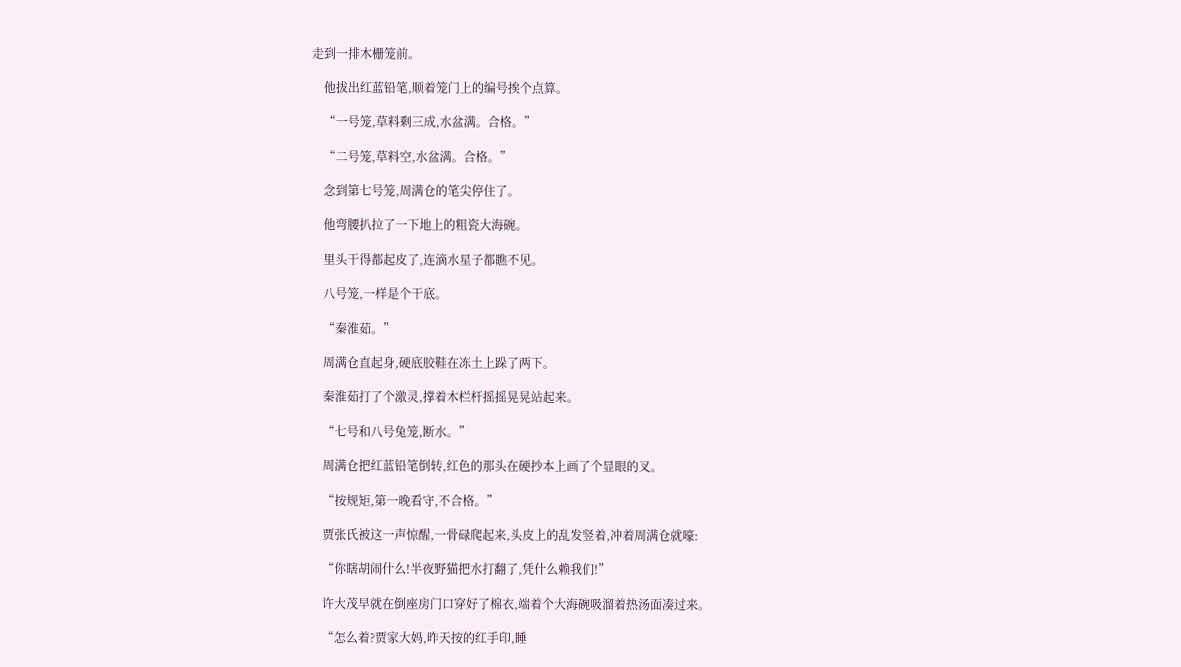走到一排木栅笼前。

    他拔出红蓝铅笔,顺着笼门上的编号挨个点算。

    “一号笼,草料剩三成,水盆满。合格。”

    “二号笼,草料空,水盆满。合格。”

    念到第七号笼,周满仓的笔尖停住了。

    他弯腰扒拉了一下地上的粗瓷大海碗。

    里头干得都起皮了,连滴水星子都瞧不见。

    八号笼,一样是个干底。

    “秦淮茹。”

    周满仓直起身,硬底胶鞋在冻土上跺了两下。

    秦淮茹打了个激灵,撑着木栏杆摇摇晃晃站起来。

    “七号和八号兔笼,断水。”

    周满仓把红蓝铅笔倒转,红色的那头在硬抄本上画了个显眼的叉。

    “按规矩,第一晚看守,不合格。”

    贾张氏被这一声惊醒,一骨碌爬起来,头皮上的乱发竖着,冲着周满仓就嚎:

    “你瞎胡闹什么!半夜野猫把水打翻了,凭什么赖我们!”

    许大茂早就在倒座房门口穿好了棉衣,端着个大海碗吸溜着热汤面凑过来。

    “怎么着?贾家大妈,昨天按的红手印,睡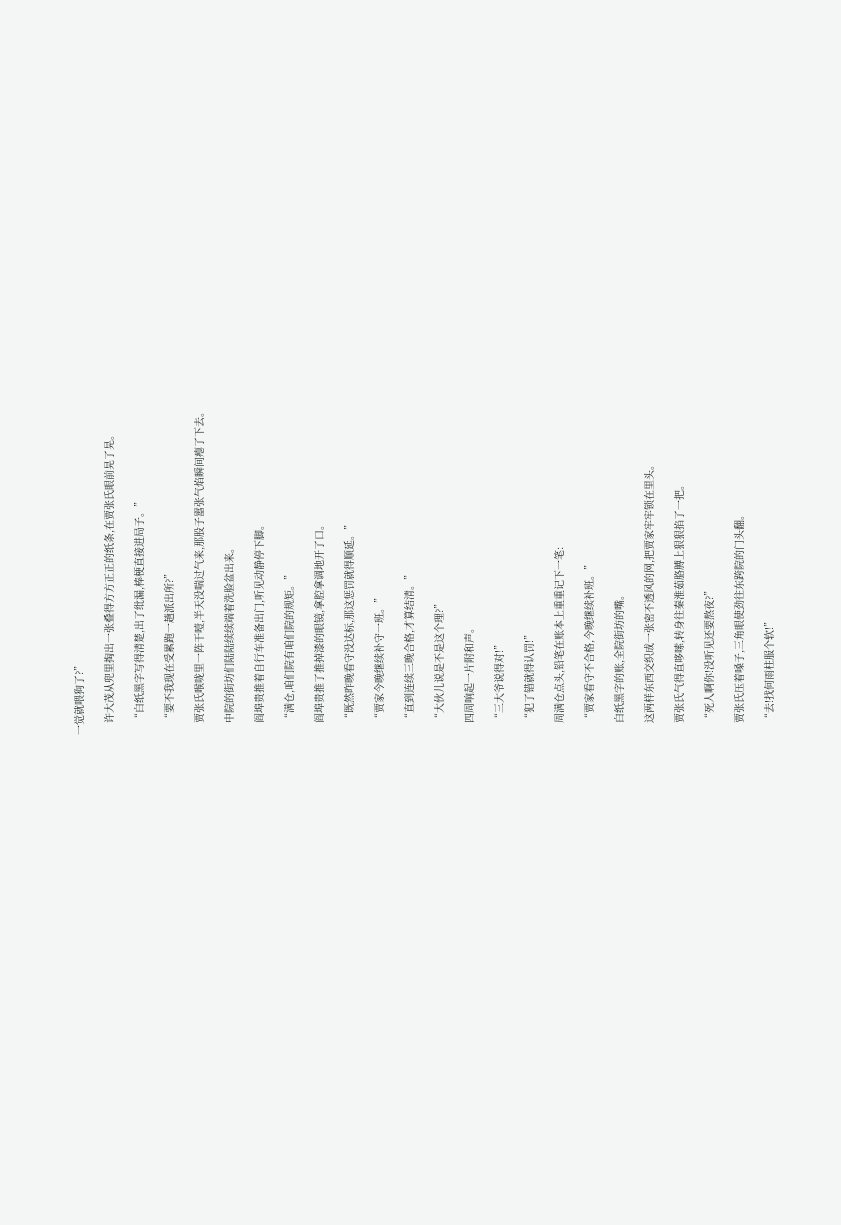一觉就喂狗了?”

    许大茂从兜里掏出一张叠得方方正正的纸条,在贾张氏眼前晃了晃。

    “白纸黑字写得清楚,出了纰漏,棒梗直接进局子。”

    “要不我现在受累跑一趟派出所?”

    贾张氏喉咙里一阵干噎,半天没喘过气来,那股子嚣张气焰瞬间瘪了下去。

    中院的街坊们陆陆续续端着洗脸盆出来。

    阎埠贵推着自行车准备出门,听见动静停下脚。

    “满仓,咱们院有咱们院的规矩。”

    阎埠贵推了推掉漆的眼镜,拿腔拿调地开了口。

    “既然昨晚看守没达标,那这惩罚就得顺延。”

    “贾家今晚继续补守一班。”

    “直到连续三晚合格,才算结清。”

    “大伙儿说是不是这个理?”

    四周响起一片附和声。

    “三大爷说得对!”

    “犯了错就得认罚!”

    周满仓点头,铅笔在账本上重重记下一笔:

    “贾家看守不合格,今晚继续补班。”

    白纸黑字的账,全院街坊的嘴。

    这两样东西交织成一张密不透风的网,把贾家牢牢锁在里头。

    贾张氏气得直哆嗦,转身往秦淮茹胳膊上狠狠掐了一把。

    “死人啊你!没听见还要熬夜?”

    贾张氏压着嗓子,三角眼使劲往东跨院的门头翻。

    “去!找何雨柱服个软!”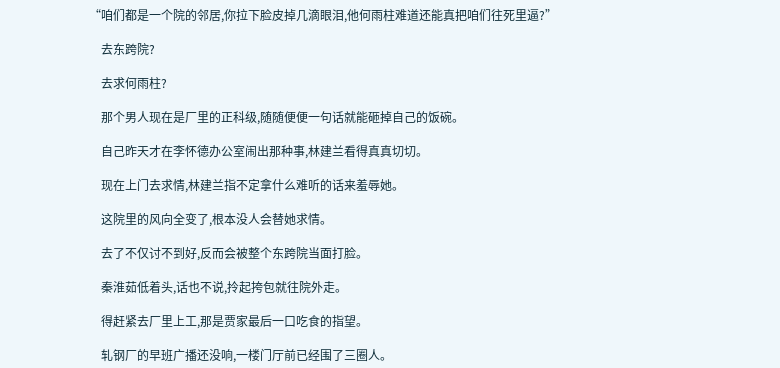“咱们都是一个院的邻居,你拉下脸皮掉几滴眼泪,他何雨柱难道还能真把咱们往死里逼?”

    去东跨院?

    去求何雨柱?

    那个男人现在是厂里的正科级,随随便便一句话就能砸掉自己的饭碗。

    自己昨天才在李怀德办公室闹出那种事,林建兰看得真真切切。

    现在上门去求情,林建兰指不定拿什么难听的话来羞辱她。

    这院里的风向全变了,根本没人会替她求情。

    去了不仅讨不到好,反而会被整个东跨院当面打脸。

    秦淮茹低着头,话也不说,拎起挎包就往院外走。

    得赶紧去厂里上工,那是贾家最后一口吃食的指望。

    轧钢厂的早班广播还没响,一楼门厅前已经围了三圈人。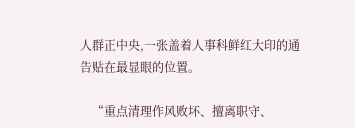人群正中央,一张盖着人事科鲜红大印的通告贴在最显眼的位置。

    “重点清理作风败坏、擅离职守、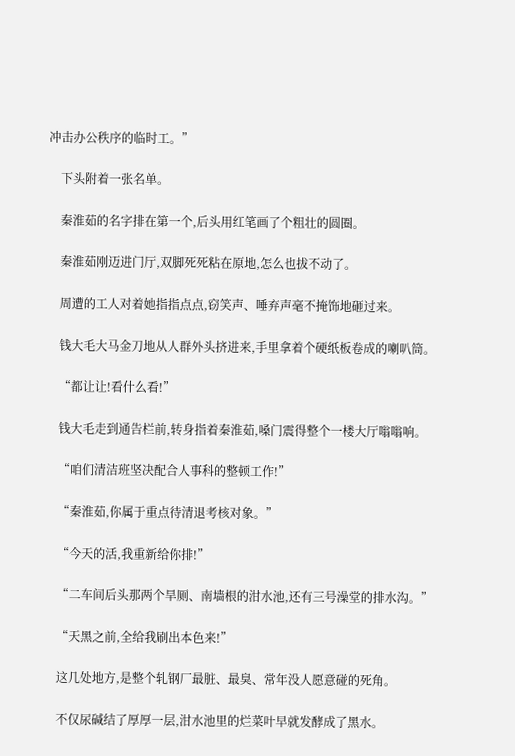冲击办公秩序的临时工。”

    下头附着一张名单。

    秦淮茹的名字排在第一个,后头用红笔画了个粗壮的圆圈。

    秦淮茹刚迈进门厅,双脚死死粘在原地,怎么也拔不动了。

    周遭的工人对着她指指点点,窃笑声、唾弃声毫不掩饰地砸过来。

    钱大毛大马金刀地从人群外头挤进来,手里拿着个硬纸板卷成的喇叭筒。

    “都让让!看什么看!”

    钱大毛走到通告栏前,转身指着秦淮茹,嗓门震得整个一楼大厅嗡嗡响。

    “咱们清洁班坚决配合人事科的整顿工作!”

    “秦淮茹,你属于重点待清退考核对象。”

    “今天的活,我重新给你排!”

    “二车间后头那两个旱厕、南墙根的泔水池,还有三号澡堂的排水沟。”

    “天黑之前,全给我刷出本色来!”

    这几处地方,是整个轧钢厂最脏、最臭、常年没人愿意碰的死角。

    不仅尿碱结了厚厚一层,泔水池里的烂菜叶早就发酵成了黑水。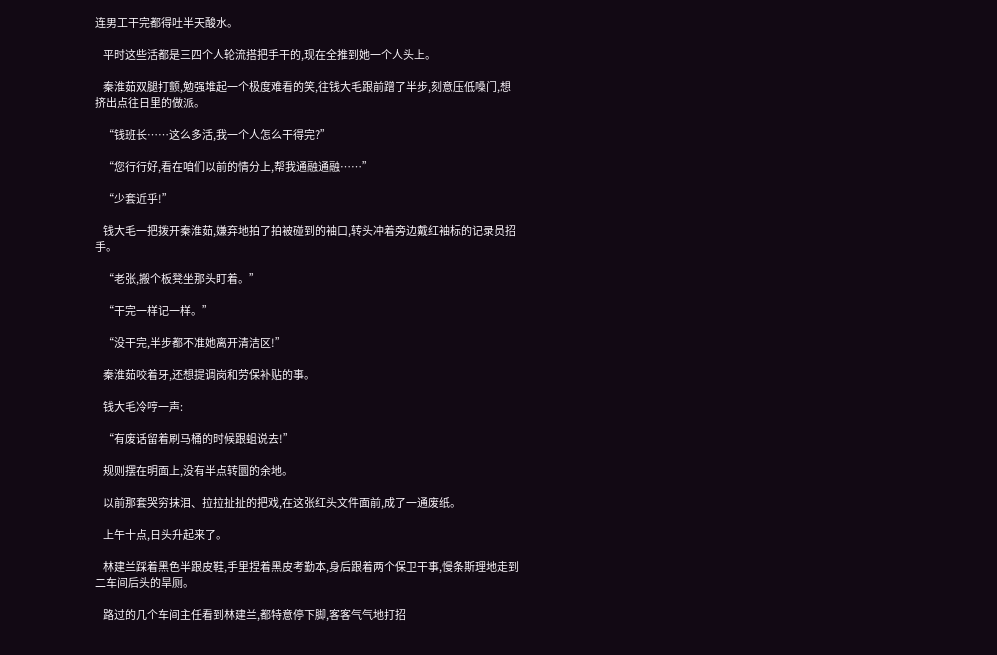连男工干完都得吐半天酸水。

    平时这些活都是三四个人轮流搭把手干的,现在全推到她一个人头上。

    秦淮茹双腿打颤,勉强堆起一个极度难看的笑,往钱大毛跟前蹭了半步,刻意压低嗓门,想挤出点往日里的做派。

    “钱班长……这么多活,我一个人怎么干得完?”

    “您行行好,看在咱们以前的情分上,帮我通融通融……”

    “少套近乎!”

    钱大毛一把拨开秦淮茹,嫌弃地拍了拍被碰到的袖口,转头冲着旁边戴红袖标的记录员招手。

    “老张,搬个板凳坐那头盯着。”

    “干完一样记一样。”

    “没干完,半步都不准她离开清洁区!”

    秦淮茹咬着牙,还想提调岗和劳保补贴的事。

    钱大毛冷哼一声:

    “有废话留着刷马桶的时候跟蛆说去!”

    规则摆在明面上,没有半点转圜的余地。

    以前那套哭穷抹泪、拉拉扯扯的把戏,在这张红头文件面前,成了一通废纸。

    上午十点,日头升起来了。

    林建兰踩着黑色半跟皮鞋,手里捏着黑皮考勤本,身后跟着两个保卫干事,慢条斯理地走到二车间后头的旱厕。

    路过的几个车间主任看到林建兰,都特意停下脚,客客气气地打招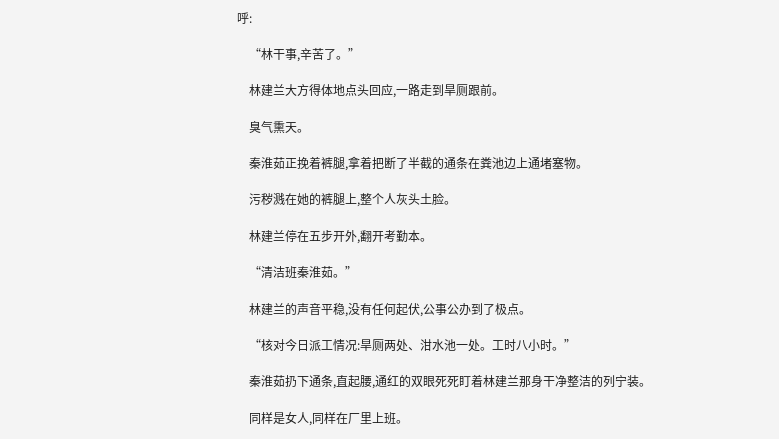呼:

    “林干事,辛苦了。”

    林建兰大方得体地点头回应,一路走到旱厕跟前。

    臭气熏天。

    秦淮茹正挽着裤腿,拿着把断了半截的通条在粪池边上通堵塞物。

    污秽溅在她的裤腿上,整个人灰头土脸。

    林建兰停在五步开外,翻开考勤本。

    “清洁班秦淮茹。”

    林建兰的声音平稳,没有任何起伏,公事公办到了极点。

    “核对今日派工情况:旱厕两处、泔水池一处。工时八小时。”

    秦淮茹扔下通条,直起腰,通红的双眼死死盯着林建兰那身干净整洁的列宁装。

    同样是女人,同样在厂里上班。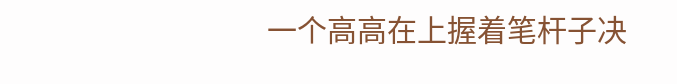一个高高在上握着笔杆子决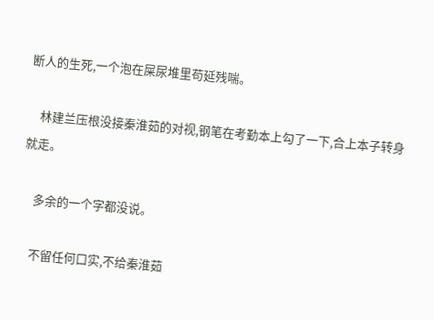断人的生死,一个泡在屎尿堆里苟延残喘。

    林建兰压根没接秦淮茹的对视,钢笔在考勤本上勾了一下,合上本子转身就走。

    多余的一个字都没说。

    不留任何口实,不给秦淮茹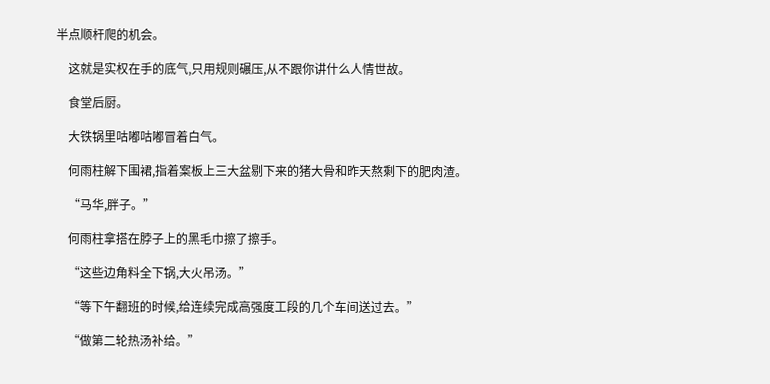半点顺杆爬的机会。

    这就是实权在手的底气,只用规则碾压,从不跟你讲什么人情世故。

    食堂后厨。

    大铁锅里咕嘟咕嘟冒着白气。

    何雨柱解下围裙,指着案板上三大盆剔下来的猪大骨和昨天熬剩下的肥肉渣。

    “马华,胖子。”

    何雨柱拿搭在脖子上的黑毛巾擦了擦手。

    “这些边角料全下锅,大火吊汤。”

    “等下午翻班的时候,给连续完成高强度工段的几个车间送过去。”

    “做第二轮热汤补给。”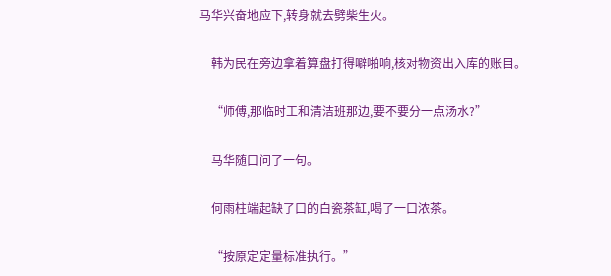马华兴奋地应下,转身就去劈柴生火。

    韩为民在旁边拿着算盘打得噼啪响,核对物资出入库的账目。

    “师傅,那临时工和清洁班那边,要不要分一点汤水?”

    马华随口问了一句。

    何雨柱端起缺了口的白瓷茶缸,喝了一口浓茶。

    “按原定定量标准执行。”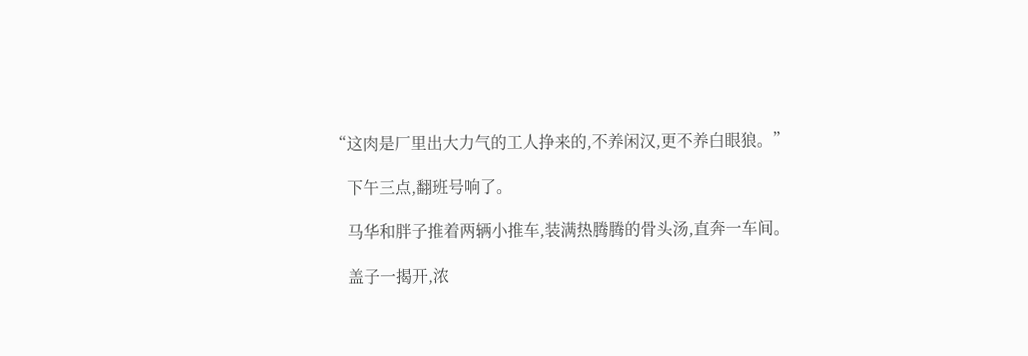“这肉是厂里出大力气的工人挣来的,不养闲汉,更不养白眼狼。”

    下午三点,翻班号响了。

    马华和胖子推着两辆小推车,装满热腾腾的骨头汤,直奔一车间。

    盖子一揭开,浓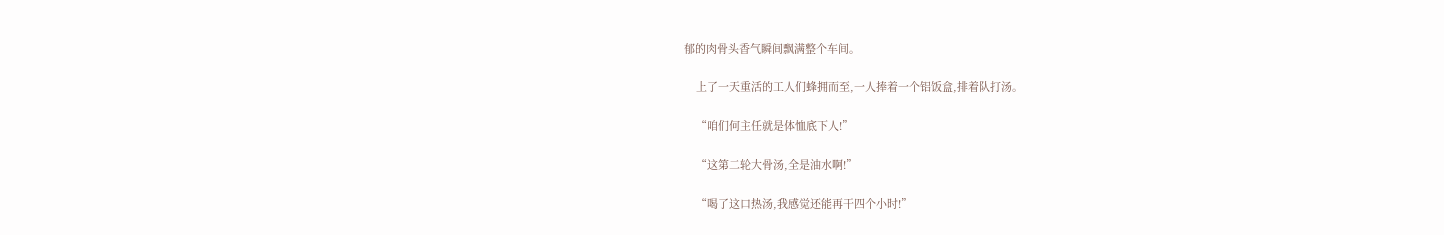郁的肉骨头香气瞬间飘满整个车间。

    上了一天重活的工人们蜂拥而至,一人捧着一个铝饭盒,排着队打汤。

    “咱们何主任就是体恤底下人!”

    “这第二轮大骨汤,全是油水啊!”

    “喝了这口热汤,我感觉还能再干四个小时!”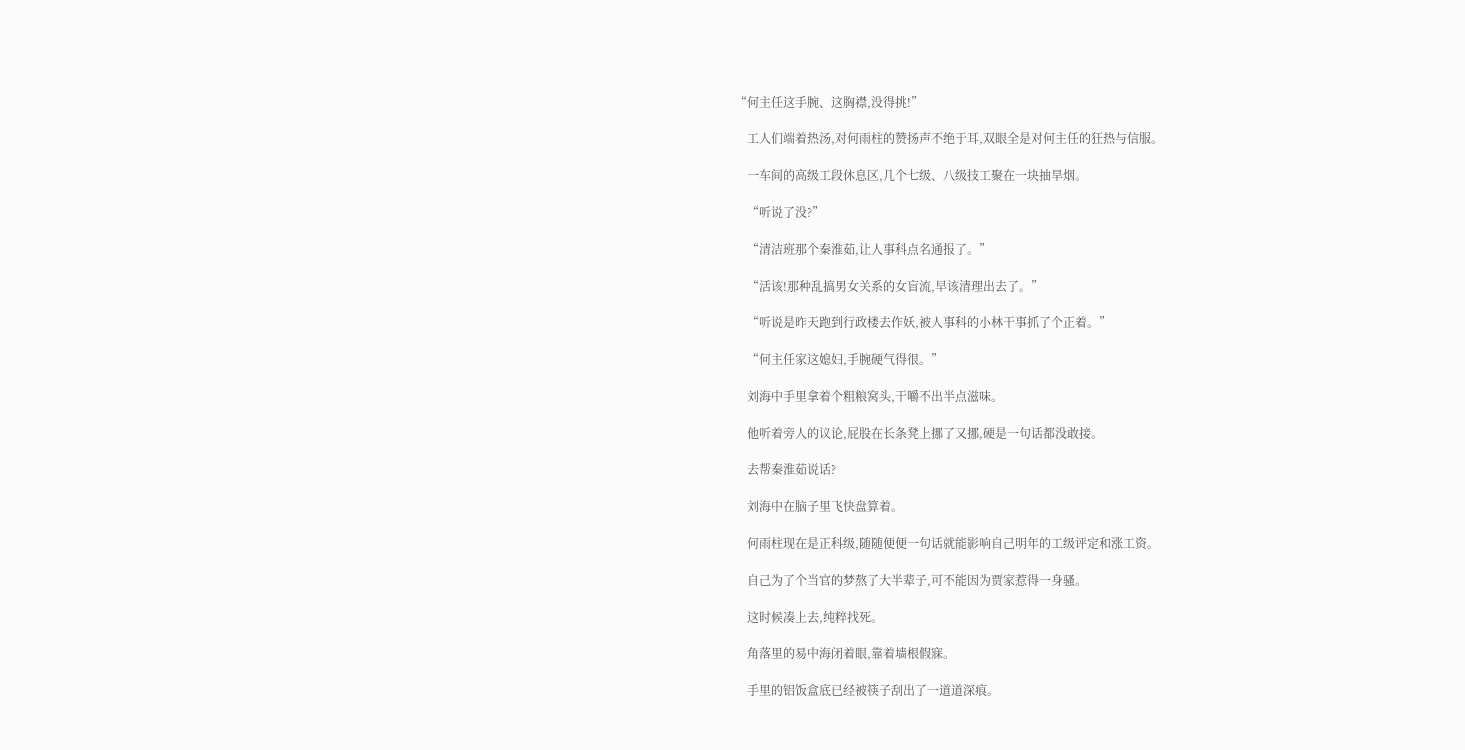“何主任这手腕、这胸襟,没得挑!”

    工人们端着热汤,对何雨柱的赞扬声不绝于耳,双眼全是对何主任的狂热与信服。

    一车间的高级工段休息区,几个七级、八级技工聚在一块抽旱烟。

    “听说了没?”

    “清洁班那个秦淮茹,让人事科点名通报了。”

    “活该!那种乱搞男女关系的女盲流,早该清理出去了。”

    “听说是昨天跑到行政楼去作妖,被人事科的小林干事抓了个正着。”

    “何主任家这媳妇,手腕硬气得很。”

    刘海中手里拿着个粗粮窝头,干嚼不出半点滋味。

    他听着旁人的议论,屁股在长条凳上挪了又挪,硬是一句话都没敢接。

    去帮秦淮茹说话?

    刘海中在脑子里飞快盘算着。

    何雨柱现在是正科级,随随便便一句话就能影响自己明年的工级评定和涨工资。

    自己为了个当官的梦熬了大半辈子,可不能因为贾家惹得一身骚。

    这时候凑上去,纯粹找死。

    角落里的易中海闭着眼,靠着墙根假寐。

    手里的铝饭盒底已经被筷子刮出了一道道深痕。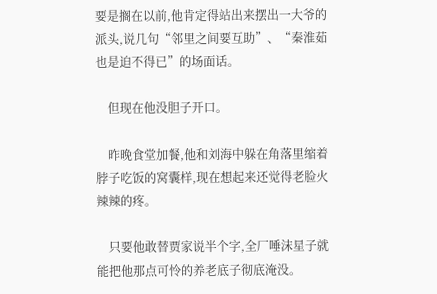要是搁在以前,他肯定得站出来摆出一大爷的派头,说几句“邻里之间要互助”、“秦淮茹也是迫不得已”的场面话。

    但现在他没胆子开口。

    昨晚食堂加餐,他和刘海中躲在角落里缩着脖子吃饭的窝囊样,现在想起来还觉得老脸火辣辣的疼。

    只要他敢替贾家说半个字,全厂唾沫星子就能把他那点可怜的养老底子彻底淹没。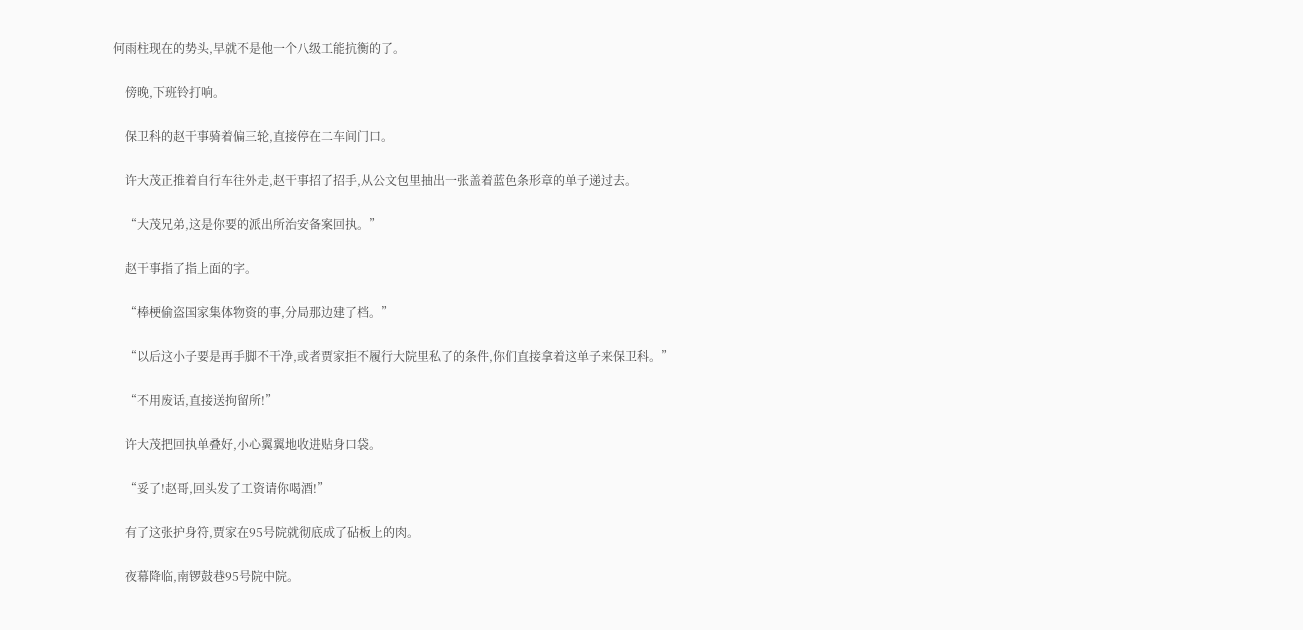何雨柱现在的势头,早就不是他一个八级工能抗衡的了。

    傍晚,下班铃打响。

    保卫科的赵干事骑着偏三轮,直接停在二车间门口。

    许大茂正推着自行车往外走,赵干事招了招手,从公文包里抽出一张盖着蓝色条形章的单子递过去。

    “大茂兄弟,这是你要的派出所治安备案回执。”

    赵干事指了指上面的字。

    “棒梗偷盗国家集体物资的事,分局那边建了档。”

    “以后这小子要是再手脚不干净,或者贾家拒不履行大院里私了的条件,你们直接拿着这单子来保卫科。”

    “不用废话,直接送拘留所!”

    许大茂把回执单叠好,小心翼翼地收进贴身口袋。

    “妥了!赵哥,回头发了工资请你喝酒!”

    有了这张护身符,贾家在95号院就彻底成了砧板上的肉。

    夜幕降临,南锣鼓巷95号院中院。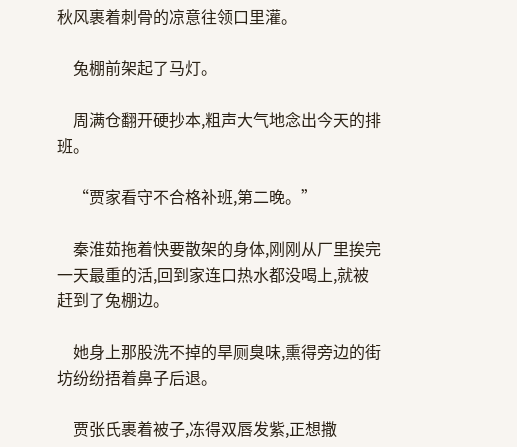秋风裹着刺骨的凉意往领口里灌。

    兔棚前架起了马灯。

    周满仓翻开硬抄本,粗声大气地念出今天的排班。

    “贾家看守不合格补班,第二晚。”

    秦淮茹拖着快要散架的身体,刚刚从厂里挨完一天最重的活,回到家连口热水都没喝上,就被赶到了兔棚边。

    她身上那股洗不掉的旱厕臭味,熏得旁边的街坊纷纷捂着鼻子后退。

    贾张氏裹着被子,冻得双唇发紫,正想撒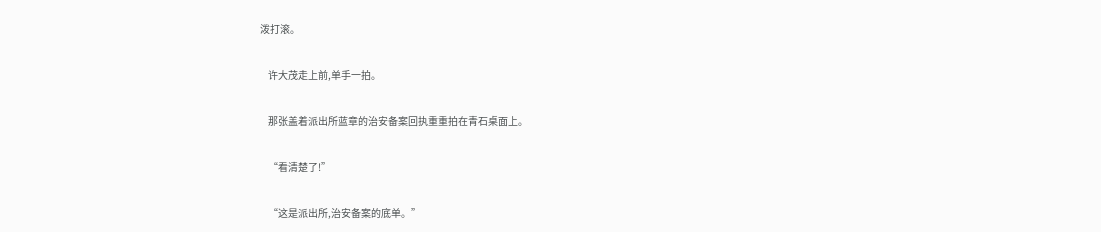泼打滚。

    许大茂走上前,单手一拍。

    那张盖着派出所蓝章的治安备案回执重重拍在青石桌面上。

    “看清楚了!”

    “这是派出所,治安备案的底单。”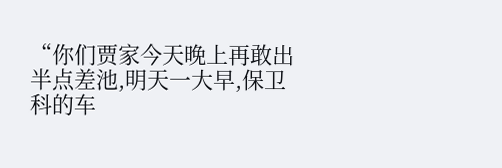“你们贾家今天晚上再敢出半点差池,明天一大早,保卫科的车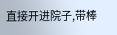直接开进院子,带棒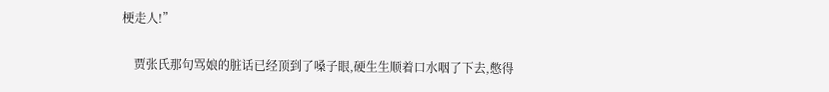梗走人!”

    贾张氏那句骂娘的脏话已经顶到了嗓子眼,硬生生顺着口水咽了下去,憋得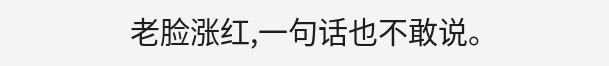老脸涨红,一句话也不敢说。